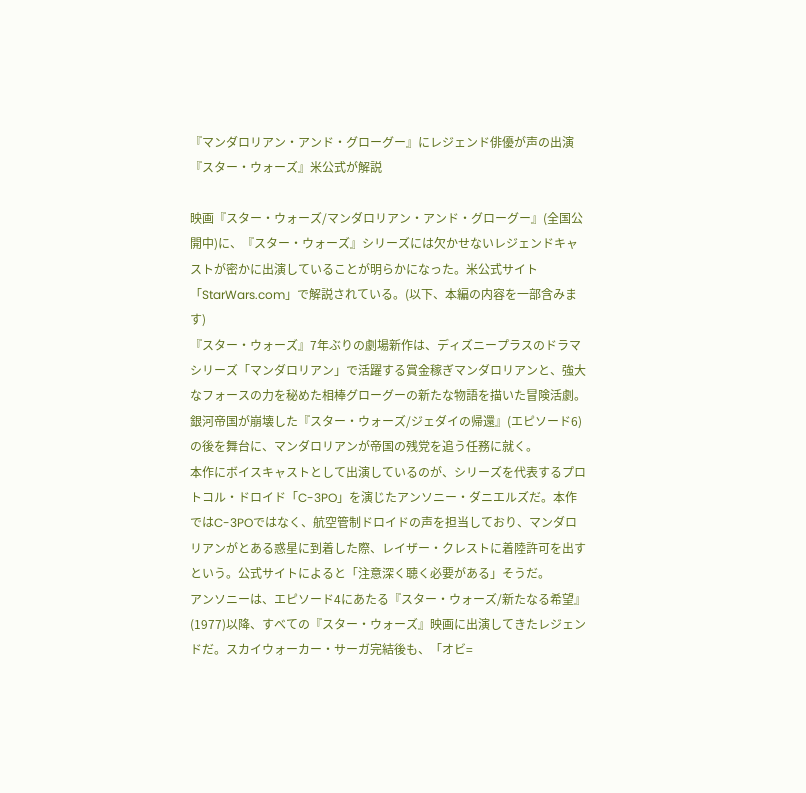『マンダロリアン・アンド・グローグー』にレジェンド俳優が声の出演 『スター・ウォーズ』米公式が解説

映画『スター・ウォーズ/マンダロリアン・アンド・グローグー』(全国公開中)に、『スター・ウォーズ』シリーズには欠かせないレジェンドキャストが密かに出演していることが明らかになった。米公式サイト「StarWars.com」で解説されている。(以下、本編の内容を一部含みます)
『スター・ウォーズ』7年ぶりの劇場新作は、ディズニープラスのドラマシリーズ「マンダロリアン」で活躍する賞金稼ぎマンダロリアンと、強大なフォースの力を秘めた相棒グローグーの新たな物語を描いた冒険活劇。銀河帝国が崩壊した『スター・ウォーズ/ジェダイの帰還』(エピソード6)の後を舞台に、マンダロリアンが帝国の残党を追う任務に就く。
本作にボイスキャストとして出演しているのが、シリーズを代表するプロトコル・ドロイド「C-3PO」を演じたアンソニー・ダニエルズだ。本作ではC-3POではなく、航空管制ドロイドの声を担当しており、マンダロリアンがとある惑星に到着した際、レイザー・クレストに着陸許可を出すという。公式サイトによると「注意深く聴く必要がある」そうだ。
アンソニーは、エピソード4にあたる『スター・ウォーズ/新たなる希望』(1977)以降、すべての『スター・ウォーズ』映画に出演してきたレジェンドだ。スカイウォーカー・サーガ完結後も、「オビ=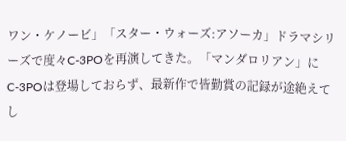ワン・ケノービ」「スター・ウォーズ:アソーカ」ドラマシリーズで度々C-3POを再演してきた。「マンダロリアン」にC-3POは登場しておらず、最新作で皆勤賞の記録が途絶えてし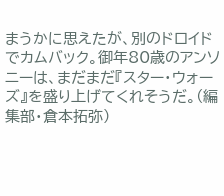まうかに思えたが、別のドロイドでカムバック。御年80歳のアンソニーは、まだまだ『スター・ウォーズ』を盛り上げてくれそうだ。(編集部・倉本拓弥)